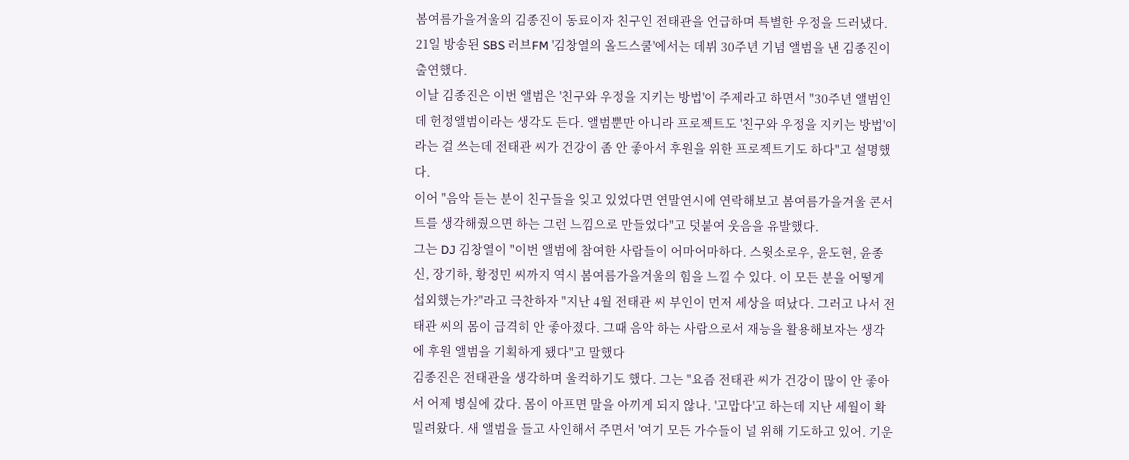봄여름가을겨울의 김종진이 동료이자 친구인 전태관을 언급하며 특별한 우정을 드러냈다.
21일 방송된 SBS 러브FM '김창열의 올드스쿨'에서는 데뷔 30주년 기념 앨범을 낸 김종진이 출연했다.
이날 김종진은 이번 앨범은 '친구와 우정을 지키는 방법'이 주제라고 하면서 "30주년 앨범인데 헌정앨범이라는 생각도 든다. 앨범뿐만 아니라 프로젝트도 '친구와 우정을 지키는 방법'이라는 걸 쓰는데 전태관 씨가 건강이 좀 안 좋아서 후원을 위한 프로젝트기도 하다"고 설명했다.
이어 "음악 듣는 분이 친구들을 잊고 있었다면 연말연시에 연락해보고 봄여름가을겨울 콘서트를 생각해줬으면 하는 그런 느낌으로 만들었다"고 덧붙여 웃음을 유발했다.
그는 DJ 김창열이 "이번 앨범에 참여한 사람들이 어마어마하다. 스윗소로우, 윤도현, 윤종신, 장기하, 황정민 씨까지 역시 봄여름가을겨울의 힘을 느낄 수 있다. 이 모든 분을 어떻게 섭외했는가?"라고 극찬하자 "지난 4월 전태관 씨 부인이 먼저 세상을 떠났다. 그러고 나서 전태관 씨의 몸이 급격히 안 좋아졌다. 그때 음악 하는 사람으로서 재능을 활용해보자는 생각에 후원 앨범을 기획하게 됐다"고 말했다
김종진은 전태관을 생각하며 울컥하기도 했다. 그는 "요즘 전태관 씨가 건강이 많이 안 좋아서 어제 병실에 갔다. 몸이 아프면 말을 아끼게 되지 않나. '고맙다'고 하는데 지난 세월이 확 밀려왔다. 새 앨범을 들고 사인해서 주면서 '여기 모든 가수들이 널 위해 기도하고 있어. 기운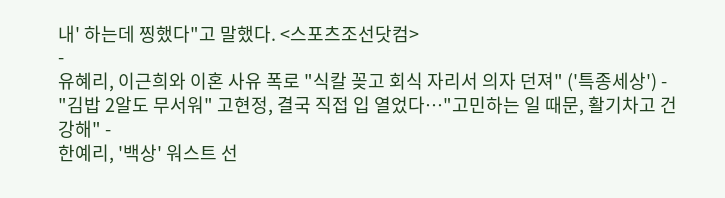내' 하는데 찡했다"고 말했다. <스포츠조선닷컴>
-
유혜리, 이근희와 이혼 사유 폭로 "식칼 꽂고 회식 자리서 의자 던져" ('특종세상') -
"김밥 2알도 무서워" 고현정, 결국 직접 입 열었다…"고민하는 일 때문, 활기차고 건강해" -
한예리, '백상' 워스트 선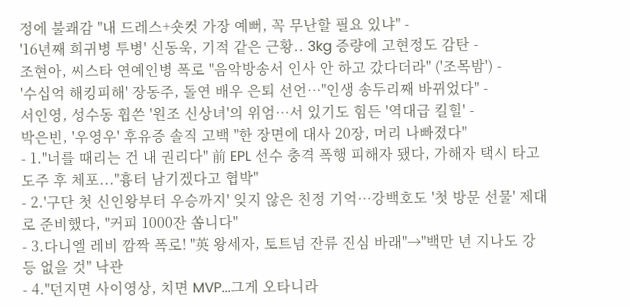정에 불쾌감 "내 드레스+숏컷 가장 예뻐, 꼭 무난할 필요 있냐" -
'16년째 희귀병 투병' 신동욱, 기적 같은 근황.. 3kg 증량에 고현정도 감탄 -
조현아, 씨스타 연예인병 폭로 "음악방송서 인사 안 하고 갔다더라" ('조목밤') -
'수십억 해킹피해' 장동주, 돌연 배우 은퇴 선언…"인생 송두리째 바뀌었다" -
서인영, 성수동 휩쓴 '원조 신상녀'의 위엄…서 있기도 힘든 '역대급 킬힐' -
박은빈, '우영우' 후유증 솔직 고백 "한 장면에 대사 20장, 머리 나빠졌다"
- 1."너를 때리는 건 내 권리다" 前 EPL 선수 충격 폭행 피해자 됐다, 가해자 택시 타고 도주 후 체포..."흉터 남기겠다고 협박"
- 2.'구단 첫 신인왕부터 우승까지' 잊지 않은 친정 기억…강백호도 '첫 방문 선물' 제대로 준비했다, "커피 1000잔 쏩니다"
- 3.다니엘 레비 깜짝 폭로! "英 왕세자, 토트넘 잔류 진심 바래"→"백만 년 지나도 강등 없을 것" 낙관
- 4."던지면 사이영상, 치면 MVP...그게 오타니라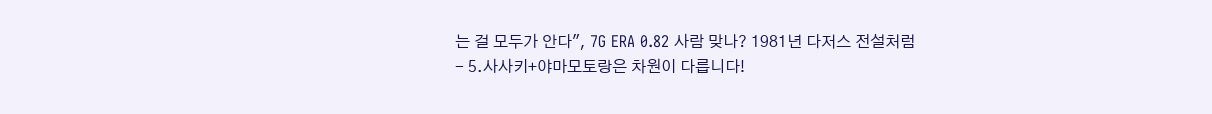는 걸 모두가 안다", 7G ERA 0.82 사람 맞나? 1981년 다저스 전설처럼
- 5.사사키+야마모토랑은 차원이 다릅니다!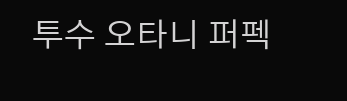투수 오타니 퍼펙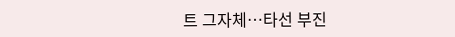트 그자체…타선 부진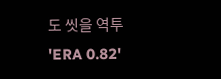도 씻을 역투 'ERA 0.82'